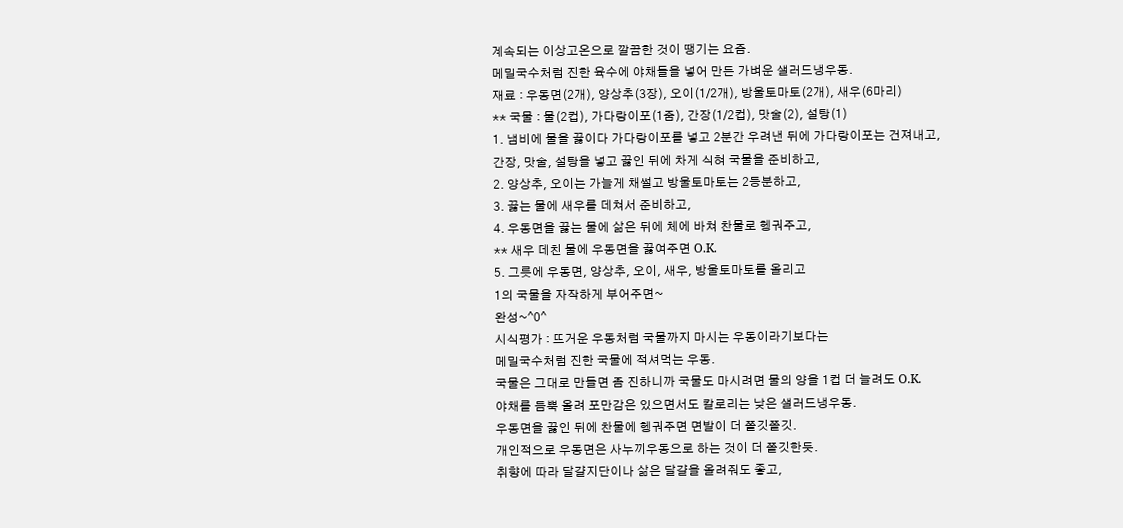계속되는 이상고온으로 깔끔한 것이 땡기는 요즘.
메밀국수처럼 진한 육수에 야채들을 넣어 만든 가벼운 샐러드냉우동.
재료 : 우동면(2개), 양상추(3장), 오이(1/2개), 방울토마토(2개), 새우(6마리)
** 국물 : 물(2컵), 가다랑이포(1줌), 간장(1/2컵), 맛술(2), 설탕(1)
1. 냄비에 물을 끓이다 가다랑이포를 넣고 2분간 우려낸 뒤에 가다랑이포는 건져내고,
간장, 맛술, 설탕을 넣고 끓인 뒤에 차게 식혀 국물을 준비하고,
2. 양상추, 오이는 가늘게 채썰고 방울토마토는 2등분하고,
3. 끓는 물에 새우를 데쳐서 준비하고,
4. 우동면을 끓는 물에 삶은 뒤에 체에 바쳐 찬물로 헹궈주고,
** 새우 데친 물에 우동면을 끓여주면 O.K.
5. 그릇에 우동면, 양상추, 오이, 새우, 방울토마토를 올리고
1의 국물을 자작하게 부어주면~
완성~^0^
시식평가 : 뜨거운 우동처럼 국물까지 마시는 우동이라기보다는
메밀국수처럼 진한 국물에 적셔먹는 우동.
국물은 그대로 만들면 좀 진하니까 국물도 마시려면 물의 양을 1컵 더 늘려도 O.K.
야채를 듬뿍 올려 포만감은 있으면서도 칼로리는 낮은 샐러드냉우동.
우동면을 끓인 뒤에 찬물에 헹궈주면 면발이 더 쫄깃쫄깃.
개인적으로 우동면은 사누끼우동으로 하는 것이 더 쫄깃한듯.
취향에 따라 달걀지단이나 삶은 달걀을 올려줘도 좋고,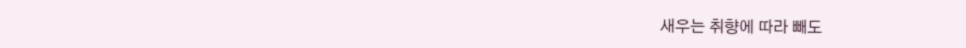새우는 취향에 따라 빼도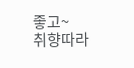좋고~
취향따라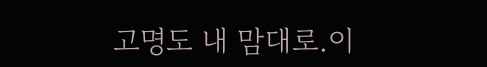고명도 내 맘대로.이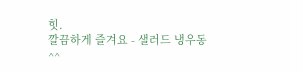힛.
깔끔하게 즐겨요 - 샐러드 냉우동^^